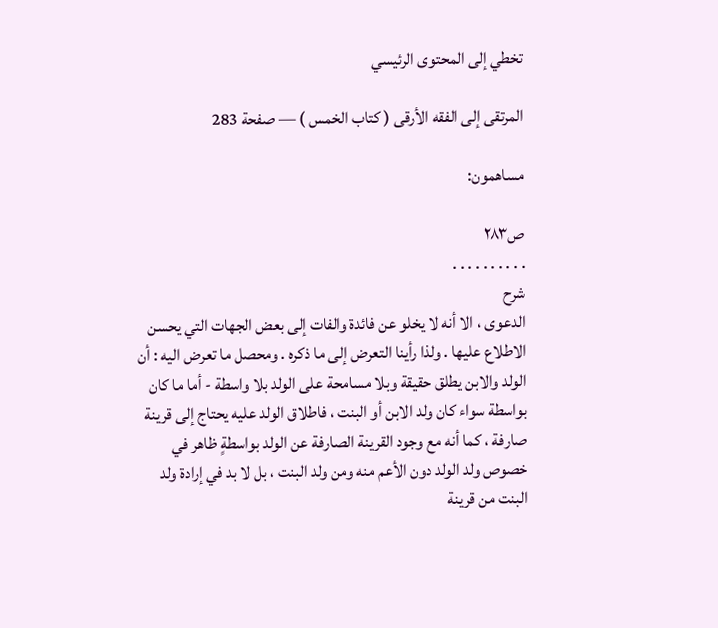تخطي إلى المحتوى الرئيسي

المرتقى إلى الفقه الأرقى ( كتاب الخمس ) — صفحة 283

مساهمون:

ص٢٨٣
. . . . . . . . . .
شرح
الدعوى ، الا أنه لا يخلو عن فائدة والفات إلى بعض الجهات التي يحسن الاطلاع عليها . ولذا رأينا التعرض إلى ما ذكره . ومحصل ما تعرض اليه : أن الولد والابن يطلق حقيقة وبلا مسامحة على الولد بلا واسطة - أما ما كان بواسطة سواء كان ولد الابن أو البنت ، فاطلاق الولد عليه يحتاج إلى قرينة صارفة ، كما أنه مع وجود القرينة الصارفة عن الولد بواسطةٍ ظاهر في خصوص ولد الولد دون الأعم منه ومن ولد البنت ، بل لا بد في إرادة ولد البنت من قرينة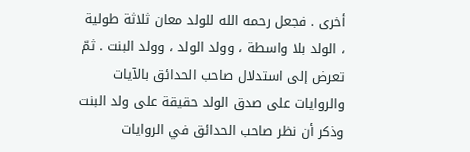أخرى . فجعل رحمه الله للولد معان ثلاثة طولية ، الولد بلا واسطة ، وولد الولد ، وولد البنت . ثمّ تعرض إلى استدلال صاحب الحدائق بالآيات والروايات على صدق الولد حقيقة على ولد البنت وذكر أن نظر صاحب الحدائق في الروايات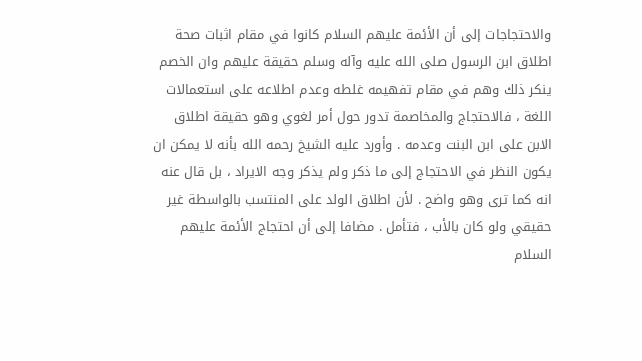والاحتجاجات إلى أن الأئمة عليهم السلام كانوا في مقام اثبات صحة اطلاق ابن الرسول صلى الله عليه وآله وسلم حقيقة عليهم وان الخصم ينكر ذلك وهم في مقام تفهيمه غلطه وعدم اطلاعه على استعمالات اللغة ، فالاحتجاج والمخاصمة تدور حول أمر لغوي وهو حقيقة اطلاق الابن على ابن البنت وعدمه . وأورد عليه الشيخ رحمه الله بأنه لا يمكن ان يكون النظر في الاحتجاج إلى ما ذكر ولم يذكر وجه الايراد ، بل قال عنه انه كما ترى وهو واضح . لأن اطلاق الولد على المنتسب بالواسطة غير حقيقي ولو كان بالأب ، فتأمل . مضافا إلى أن احتجاج الأئمة عليهم السلام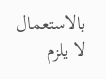بالاستعمال لا يلزم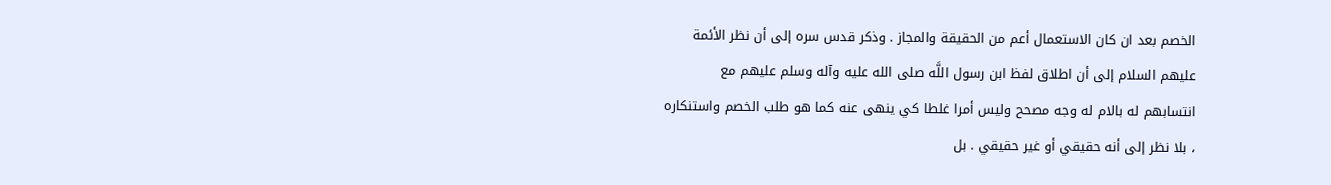الخصم بعد ان كان الاستعمال أعم من الحقيقة والمجاز . وذكر قدس سره إلى أن نظر الأئمة عليهم السلام إلى أن اطلاق لفظ ابن رسول اللَّه صلى الله عليه وآله وسلم عليهم مع انتسابهم له بالام له وجه مصحح وليس أمرا غلطا كي ينهى عنه كما هو طلب الخصم واستنكاره ، بلا نظر إلى أنه حقيقي أو غير حقيقي . بل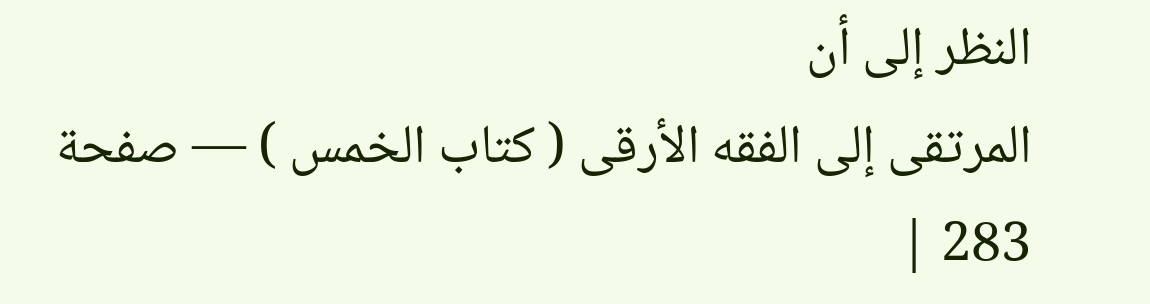النظر إلى أن
المرتقى إلى الفقه الأرقى ( كتاب الخمس ) — صفحة 283 |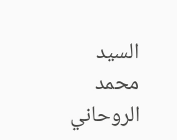السيد محمد الروحاني